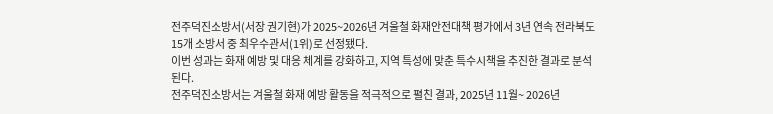전주덕진소방서(서장 권기현)가 2025~2026년 겨울철 화재안전대책 평가에서 3년 연속 전라북도 15개 소방서 중 최우수관서(1위)로 선정됐다.
이번 성과는 화재 예방 및 대응 체계를 강화하고, 지역 특성에 맞춘 특수시책을 추진한 결과로 분석된다.
전주덕진소방서는 겨울철 화재 예방 활동을 적극적으로 펼친 결과, 2025년 11월~ 2026년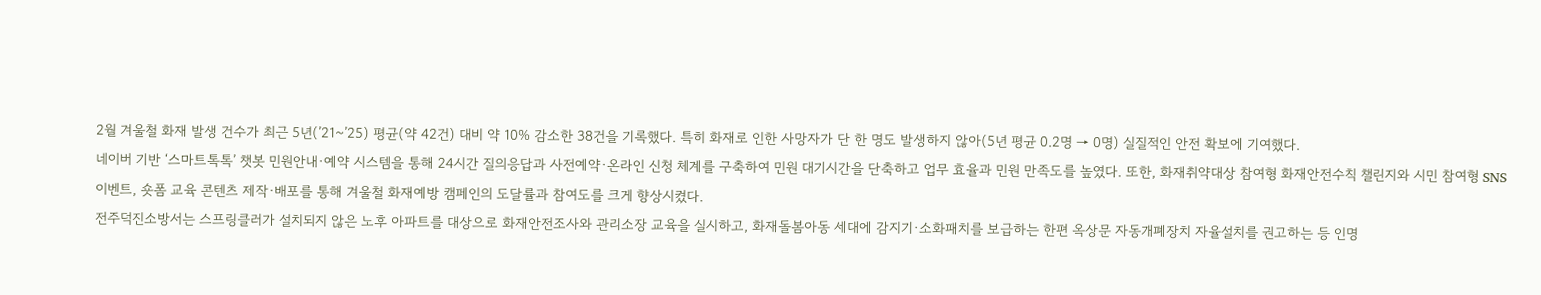2월 겨울철 화재 발생 건수가 최근 5년(’21~’25) 평균(약 42건) 대비 약 10% 감소한 38건을 기록했다. 특히 화재로 인한 사망자가 단 한 명도 발생하지 않아(5년 평균 0.2명 → 0명) 실질적인 안전 확보에 기여했다.
네이버 기반 ‘스마트톡톡’ 챗봇 민원안내·예약 시스템을 통해 24시간 질의응답과 사전예약·온라인 신청 체계를 구축하여 민원 대기시간을 단축하고 업무 효율과 민원 만족도를 높였다. 또한, 화재취약대상 참여형 화재안전수칙 챌린지와 시민 참여형 SNS 이벤트, 숏폼 교육 콘텐츠 제작·배포를 통해 겨울철 화재예방 캠페인의 도달률과 참여도를 크게 향상시켰다.
전주덕진소방서는 스프링클러가 설치되지 않은 노후 아파트를 대상으로 화재안전조사와 관리소장 교육을 실시하고, 화재돌봄아동 세대에 감지기·소화패치를 보급하는 한편 옥상문 자동개폐장치 자율설치를 권고하는 등 인명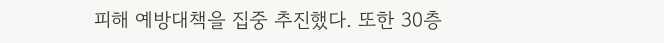피해 예방대책을 집중 추진했다. 또한 30층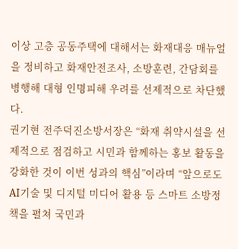이상 고층 공동주택에 대해서는 화재대응 매뉴얼을 정비하고 화재안전조사, 소방훈련, 간담회를 병행해 대형 인명피해 우려를 선제적으로 차단했다.
권기현 전주덕진소방서장은 “화재 취약시설을 선제적으로 점검하고 시민과 함께하는 홍보 활동을 강화한 것이 이번 성과의 핵심”이라며 “앞으로도 AI기술 및 디지털 미디어 활용 등 스마트 소방정책을 펼쳐 국민과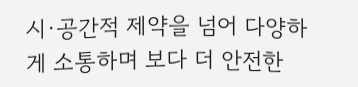시·공간적 제약을 넘어 다양하게 소통하며 보다 더 안전한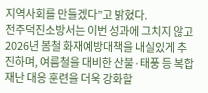지역사회를 만들겠다”고 밝혔다.
전주덕진소방서는 이번 성과에 그치지 않고 2026년 봄철 화재예방대책을 내실있게 추진하며, 여름철을 대비한 산불·태풍 등 복합재난 대응 훈련을 더욱 강화할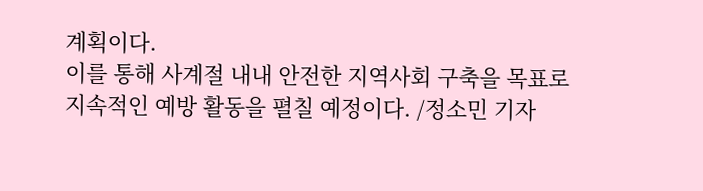계획이다.
이를 통해 사계절 내내 안전한 지역사회 구축을 목표로 지속적인 예방 활동을 펼칠 예정이다. /정소민 기자